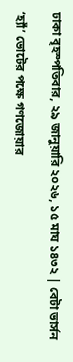ঢাকা বৃহস্পতিবার, ২৯ জানুয়ারি ২০২৬, ১৫ মাঘ ১৪৩২ | বেটা ভার্সন

‘হ্যাঁ’ ভোটের পক্ষে গণজোয়ার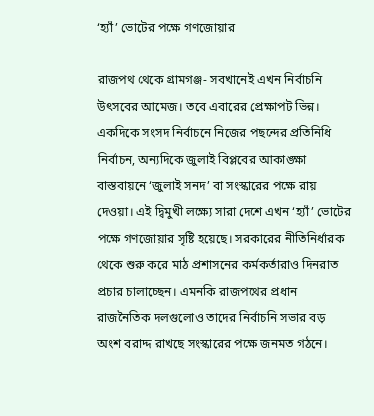‘হ্যাঁ’ ভোটের পক্ষে গণজোয়ার

রাজপথ থেকে গ্রামগঞ্জ- সবখানেই এখন নির্বাচনি উৎসবের আমেজ। তবে এবারের প্রেক্ষাপট ভিন্ন। একদিকে সংসদ নির্বাচনে নিজের পছন্দের প্রতিনিধি নির্বাচন, অন্যদিকে জুলাই বিপ্লবের আকাঙ্ক্ষা বাস্তবায়নে ‘জুলাই সনদ’ বা সংস্কারের পক্ষে রায় দেওয়া। এই দ্বিমুখী লক্ষ্যে সারা দেশে এখন ‘হ্যাঁ’ ভোটের পক্ষে গণজোয়ার সৃষ্টি হয়েছে। সরকারের নীতিনির্ধারক থেকে শুরু করে মাঠ প্রশাসনের কর্মকর্তারাও দিনরাত প্রচার চালাচ্ছেন। এমনকি রাজপথের প্রধান রাজনৈতিক দলগুলোও তাদের নির্বাচনি সভার বড় অংশ বরাদ্দ রাখছে সংস্কারের পক্ষে জনমত গঠনে।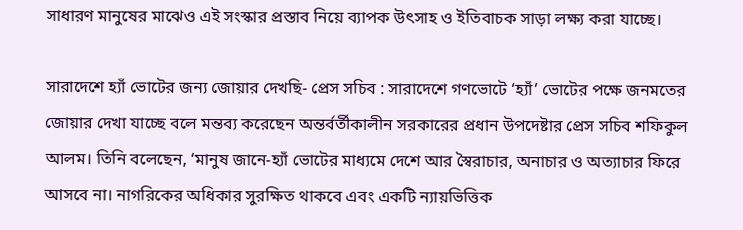সাধারণ মানুষের মাঝেও এই সংস্কার প্রস্তাব নিয়ে ব্যাপক উৎসাহ ও ইতিবাচক সাড়া লক্ষ্য করা যাচ্ছে।

সারাদেশে হ্যাঁ ভোটের জন্য জোয়ার দেখছি- প্রেস সচিব : সারাদেশে গণভোটে ‘হ্যাঁ’ ভোটের পক্ষে জনমতের জোয়ার দেখা যাচ্ছে বলে মন্তব্য করেছেন অন্তর্বর্তীকালীন সরকারের প্রধান উপদেষ্টার প্রেস সচিব শফিকুল আলম। তিনি বলেছেন, ‘মানুষ জানে-হ্যাঁ ভোটের মাধ্যমে দেশে আর স্বৈরাচার, অনাচার ও অত্যাচার ফিরে আসবে না। নাগরিকের অধিকার সুরক্ষিত থাকবে এবং একটি ন্যায়ভিত্তিক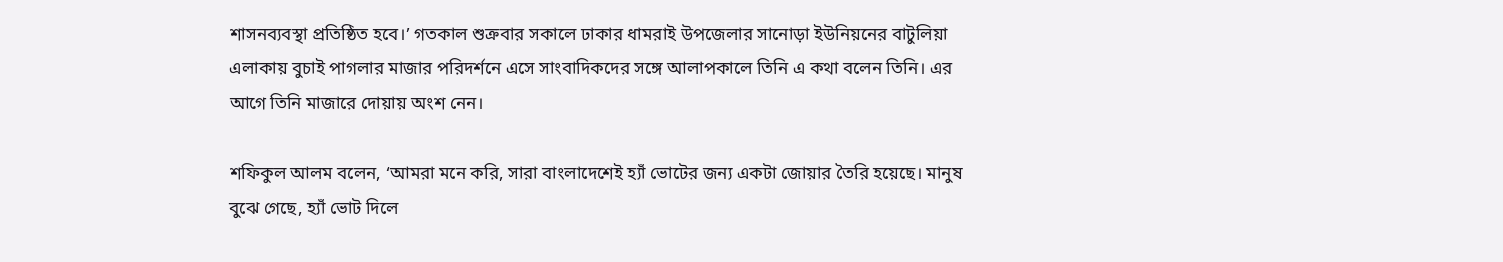শাসনব্যবস্থা প্রতিষ্ঠিত হবে।’ গতকাল শুক্রবার সকালে ঢাকার ধামরাই উপজেলার সানোড়া ইউনিয়নের বাটুলিয়া এলাকায় বুচাই পাগলার মাজার পরিদর্শনে এসে সাংবাদিকদের সঙ্গে আলাপকালে তিনি এ কথা বলেন তিনি। এর আগে তিনি মাজারে দোয়ায় অংশ নেন।

শফিকুল আলম বলেন, ‘আমরা মনে করি, সারা বাংলাদেশেই হ্যাঁ ভোটের জন্য একটা জোয়ার তৈরি হয়েছে। মানুষ বুঝে গেছে, হ্যাঁ ভোট দিলে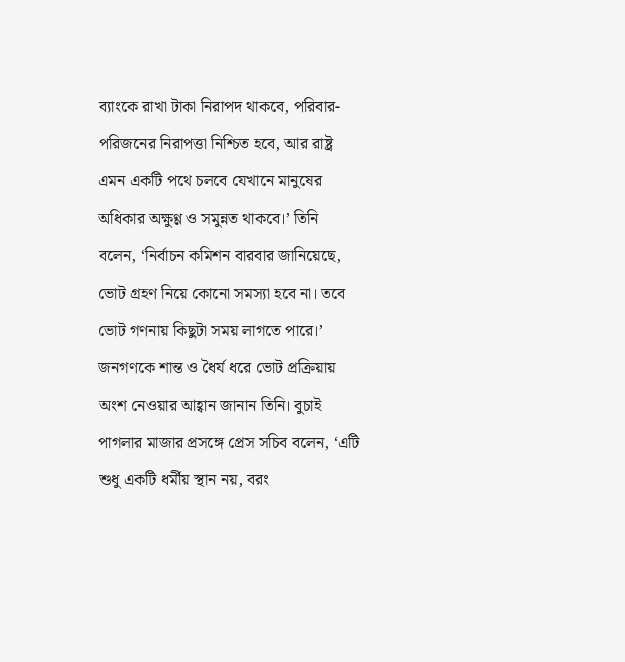ব্যাংকে রাখা টাকা নিরাপদ থাকবে, পরিবার-পরিজনের নিরাপত্তা নিশ্চিত হবে, আর রাষ্ট্র এমন একটি পথে চলবে যেখানে মানুষের অধিকার অক্ষুণ্ণ ও সমুন্নত থাকবে।’ তিনি বলেন, ‘নির্বাচন কমিশন বারবার জানিয়েছে, ভোট গ্রহণ নিয়ে কোনো সমস্যা হবে না। তবে ভোট গণনায় কিছুটা সময় লাগতে পারে।’ জনগণকে শান্ত ও ধৈর্য ধরে ভোট প্রক্রিয়ায় অংশ নেওয়ার আহ্বান জানান তিনি। বুচাই পাগলার মাজার প্রসঙ্গে প্রেস সচিব বলেন, ‘এটি শুধু একটি ধর্মীয় স্থান নয়, বরং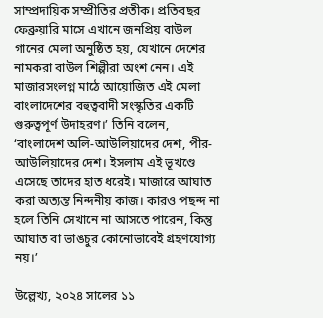সাম্প্রদায়িক সম্প্রীতির প্রতীক। প্রতিবছর ফেব্রুয়ারি মাসে এখানে জনপ্রিয় বাউল গানের মেলা অনুষ্ঠিত হয়, যেখানে দেশের নামকরা বাউল শিল্পীরা অংশ নেন। এই মাজারসংলগ্ন মাঠে আয়োজিত এই মেলা বাংলাদেশের বহুত্ববাদী সংস্কৃতির একটি গুরুত্বপূর্ণ উদাহরণ।’ তিনি বলেন, ‘বাংলাদেশ অলি-আউলিয়াদের দেশ, পীর-আউলিয়াদের দেশ। ইসলাম এই ভূখণ্ডে এসেছে তাদের হাত ধরেই। মাজারে আঘাত করা অত্যন্ত নিন্দনীয় কাজ। কারও পছন্দ না হলে তিনি সেখানে না আসতে পারেন, কিন্তু আঘাত বা ভাঙচুর কোনোভাবেই গ্রহণযোগ্য নয়।’

উল্লেখ্য, ২০২৪ সালের ১১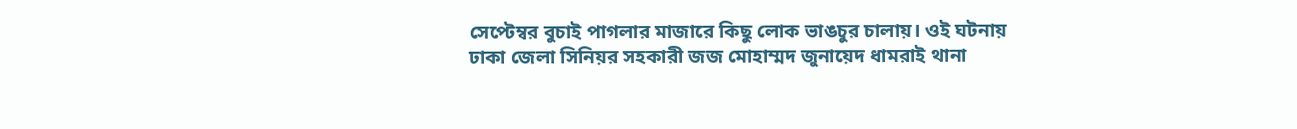সেপ্টেম্বর বুচাই পাগলার মাজারে কিছু লোক ভাঙচুর চালায়। ওই ঘটনায় ঢাকা জেলা সিনিয়র সহকারী জজ মোহাম্মদ জুনায়েদ ধামরাই থানা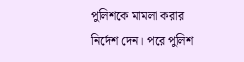পুলিশকে মামলা করার নির্দেশ দেন। পরে পুলিশ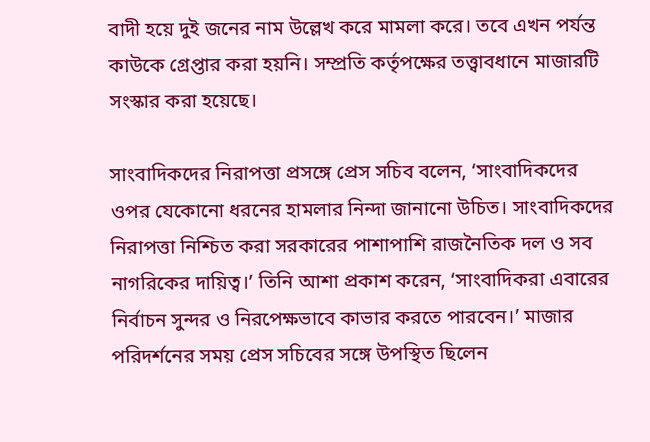বাদী হয়ে দুই জনের নাম উল্লেখ করে মামলা করে। তবে এখন পর্যন্ত কাউকে গ্রেপ্তার করা হয়নি। সম্প্রতি কর্তৃপক্ষের তত্ত্বাবধানে মাজারটি সংস্কার করা হয়েছে।

সাংবাদিকদের নিরাপত্তা প্রসঙ্গে প্রেস সচিব বলেন, ‘সাংবাদিকদের ওপর যেকোনো ধরনের হামলার নিন্দা জানানো উচিত। সাংবাদিকদের নিরাপত্তা নিশ্চিত করা সরকারের পাশাপাশি রাজনৈতিক দল ও সব নাগরিকের দায়িত্ব।’ তিনি আশা প্রকাশ করেন, ‘সাংবাদিকরা এবারের নির্বাচন সুন্দর ও নিরপেক্ষভাবে কাভার করতে পারবেন।’ মাজার পরিদর্শনের সময় প্রেস সচিবের সঙ্গে উপস্থিত ছিলেন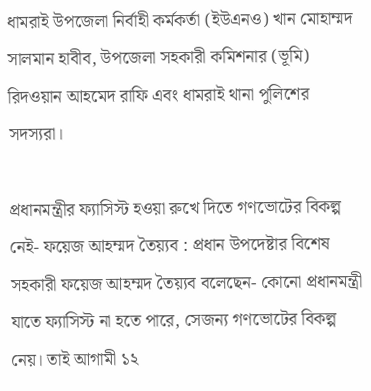ধামরাই উপজেলা নির্বাহী কর্মকর্তা (ইউএনও) খান মোহাম্মদ সালমান হাবীব, উপজেলা সহকারী কমিশনার (ভূমি) রিদওয়ান আহমেদ রাফি এবং ধামরাই থানা পুলিশের সদস্যরা।

প্রধানমন্ত্রীর ফ্যাসিস্ট হওয়া রুখে দিতে গণভোটের বিকল্প নেই- ফয়েজ আহম্মদ তৈয়্যব : প্রধান উপদেষ্টার বিশেষ সহকারী ফয়েজ আহম্মদ তৈয়্যব বলেছেন- কোনো প্রধানমন্ত্রী যাতে ফ্যাসিস্ট না হতে পারে, সেজন্য গণভোটের বিকল্প নেয়। তাই আগামী ১২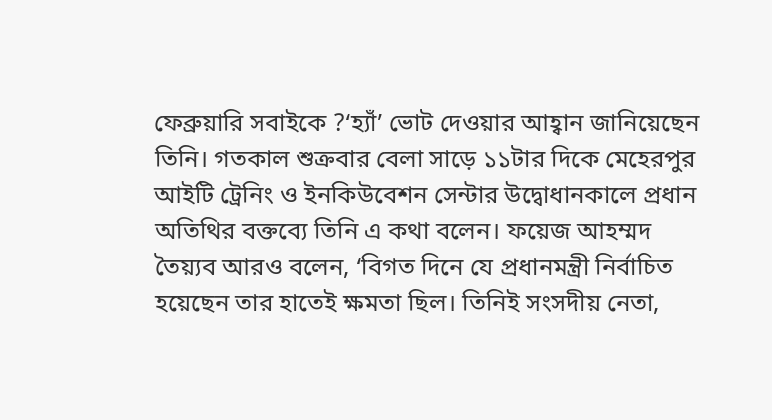ফেব্রুয়ারি সবাইকে ?‘হ্যাঁ’ ভোট দেওয়ার আহ্বান জানিয়েছেন তিনি। গতকাল শুক্রবার বেলা সাড়ে ১১টার দিকে মেহেরপুর আইটি ট্রেনিং ও ইনকিউবেশন সেন্টার উদ্বোধানকালে প্রধান অতিথির বক্তব্যে তিনি এ কথা বলেন। ফয়েজ আহম্মদ তৈয়্যব আরও বলেন, ‘বিগত দিনে যে প্রধানমন্ত্রী নির্বাচিত হয়েছেন তার হাতেই ক্ষমতা ছিল। তিনিই সংসদীয় নেতা,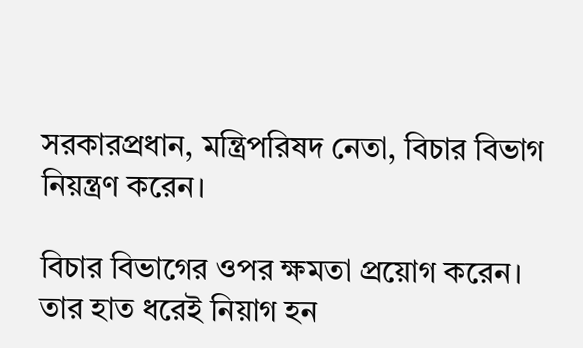সরকারপ্রধান, মন্ত্রিপরিষদ নেতা, বিচার বিভাগ নিয়ন্ত্রণ করেন।

বিচার বিভাগের ওপর ক্ষমতা প্রয়োগ করেন। তার হাত ধরেই নিয়াগ হন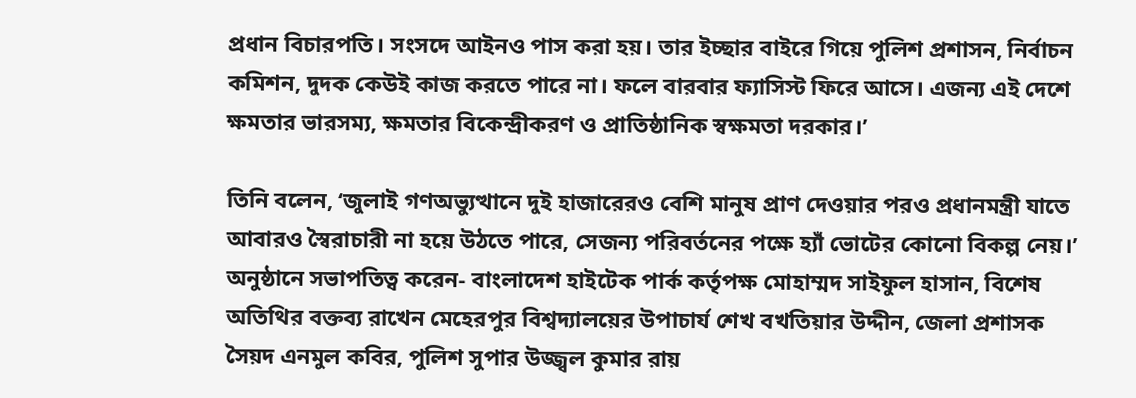প্রধান বিচারপতি। সংসদে আইনও পাস করা হয়। তার ইচ্ছার বাইরে গিয়ে পুলিশ প্রশাসন, নির্বাচন কমিশন, দুদক কেউই কাজ করতে পারে না। ফলে বারবার ফ্যাসিস্ট ফিরে আসে। এজন্য এই দেশে ক্ষমতার ভারসম্য, ক্ষমতার বিকেন্দ্রীকরণ ও প্রাতিষ্ঠানিক স্বক্ষমতা দরকার।’

তিনি বলেন, ‘জুলাই গণঅভ্যুত্থানে দুই হাজারেরও বেশি মানুষ প্রাণ দেওয়ার পরও প্রধানমন্ত্রী যাতে আবারও স্বৈরাচারী না হয়ে উঠতে পারে, সেজন্য পরিবর্তনের পক্ষে হ্যাঁ ভোটের কোনো বিকল্প নেয়।’ অনুষ্ঠানে সভাপতিত্ব করেন- বাংলাদেশ হাইটেক পার্ক কর্তৃপক্ষ মোহাম্মদ সাইফুল হাসান, বিশেষ অতিথির বক্তব্য রাখেন মেহেরপুর বিশ্বদ্যালয়ের উপাচার্য শেখ বখতিয়ার উদ্দীন, জেলা প্রশাসক সৈয়দ এনমুল কবির, পুলিশ সুপার উজ্জ্বল কুমার রায়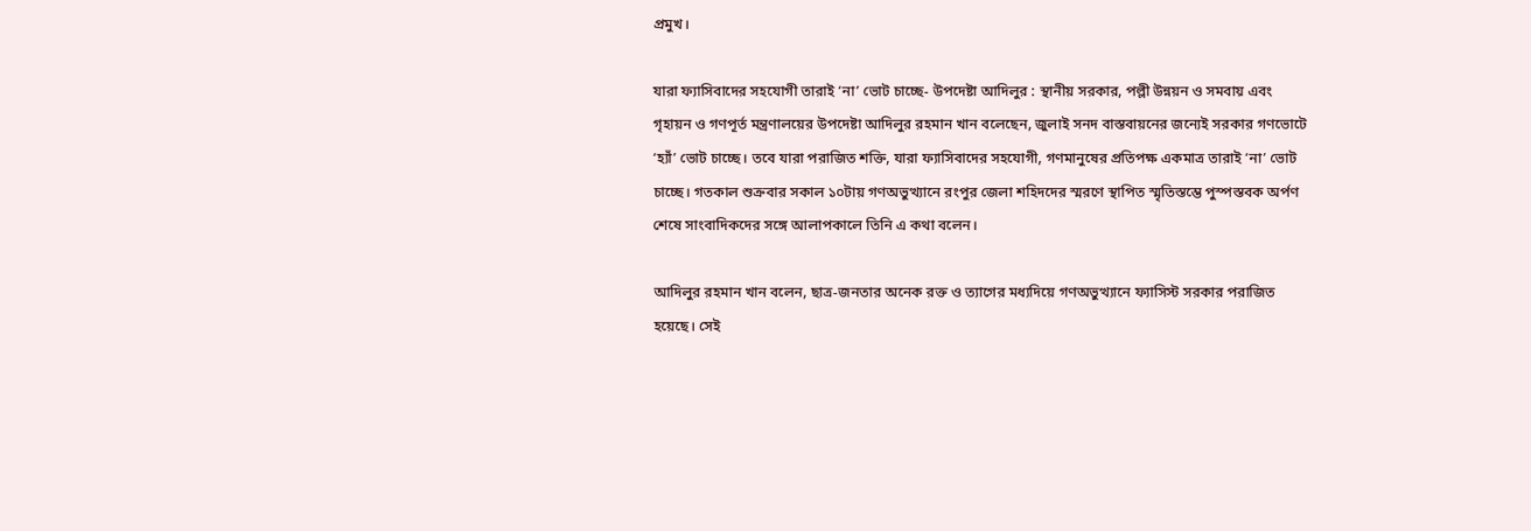প্রমুখ।

যারা ফ্যাসিবাদের সহযোগী তারাই ‘না’ ভোট চাচ্ছে- উপদেষ্টা আদিলুর : স্থানীয় সরকার, পল্লী উন্নয়ন ও সমবায় এবং গৃহায়ন ও গণপূর্ত মন্ত্রণালয়ের উপদেষ্টা আদিলুর রহমান খান বলেছেন, জুলাই সনদ বাস্তবায়নের জন্যেই সরকার গণভোটে ‘হ্যাঁ’ ভোট চাচ্ছে। তবে যারা পরাজিত শক্তি, যারা ফ্যাসিবাদের সহযোগী, গণমানুষের প্রতিপক্ষ একমাত্র তারাই ‘না’ ভোট চাচ্ছে। গতকাল শুক্রবার সকাল ১০টায় গণঅভুত্থ্যানে রংপুর জেলা শহিদদের স্মরণে স্থাপিত স্মৃতিস্তম্ভে পুস্পস্তবক অর্পণ শেষে সাংবাদিকদের সঙ্গে আলাপকালে তিনি এ কথা বলেন।

আদিলুর রহমান খান বলেন, ছাত্র-জনতার অনেক রক্ত ও ত্যাগের মধ্যদিয়ে গণঅভুত্থ্যানে ফ্যাসিস্ট সরকার পরাজিত হয়েছে। সেই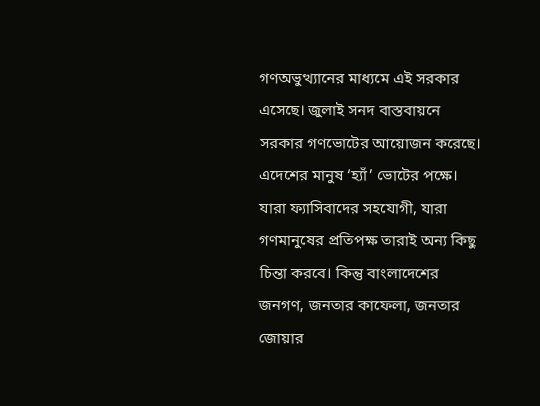গণঅভুত্থ্যানের মাধ্যমে এই সরকার এসেছে। জুলাই সনদ বাস্তবায়নে সরকার গণভোটের আয়োজন করেছে। এদেশের মানুষ ‘হ্যাঁ’ ভোটের পক্ষে। যারা ফ্যাসিবাদের সহযোগী, যারা গণমানুষের প্রতিপক্ষ তারাই অন্য কিছু চিন্তা করবে। কিন্তু বাংলাদেশের জনগণ, জনতার কাফেলা, জনতার জোয়ার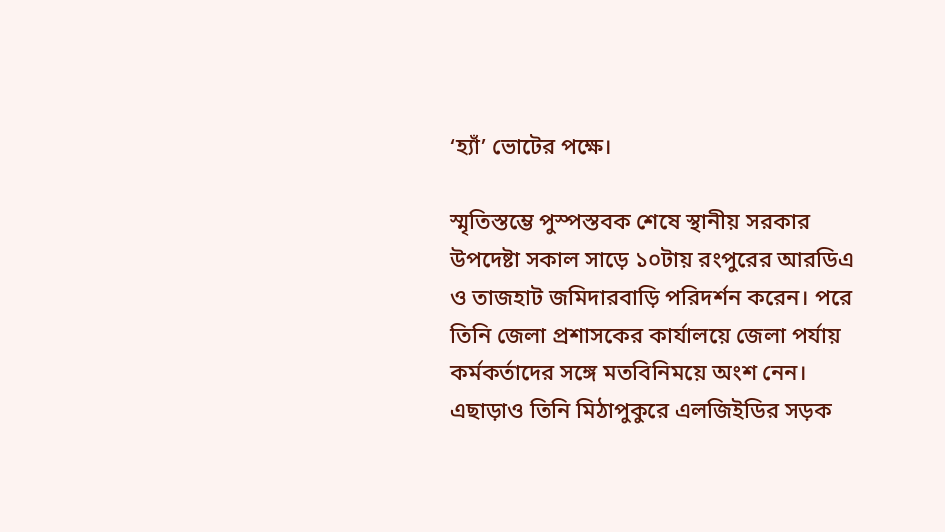‘হ্যাঁ’ ভোটের পক্ষে।

স্মৃতিস্তম্ভে পুস্পস্তবক শেষে স্থানীয় সরকার উপদেষ্টা সকাল সাড়ে ১০টায় রংপুরের আরডিএ ও তাজহাট জমিদারবাড়ি পরিদর্শন করেন। পরে তিনি জেলা প্রশাসকের কার্যালয়ে জেলা পর্যায় কর্মকর্তাদের সঙ্গে মতবিনিময়ে অংশ নেন। এছাড়াও তিনি মিঠাপুকুরে এলজিইডির সড়ক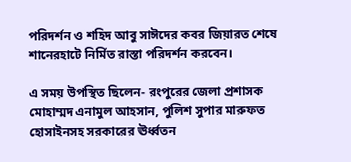পরিদর্শন ও শহিদ আবু সাঈদের কবর জিয়ারত শেষে শানেরহাটে নির্মিত রাস্তা পরিদর্শন করবেন।

এ সময় উপস্থিত ছিলেন- রংপুরের জেলা প্রশাসক মোহাম্মদ এনামুল আহসান, পুলিশ সুপার মারুফত হোসাইনসহ সরকারের ঊর্ধ্বতন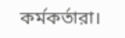কর্মকর্তারা।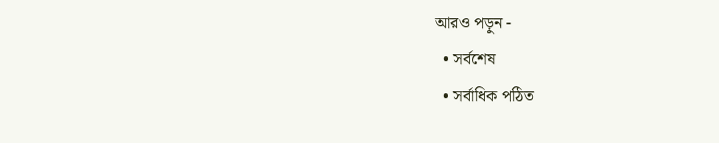আরও পড়ুন -
  • সর্বশেষ
  • সর্বাধিক পঠিত